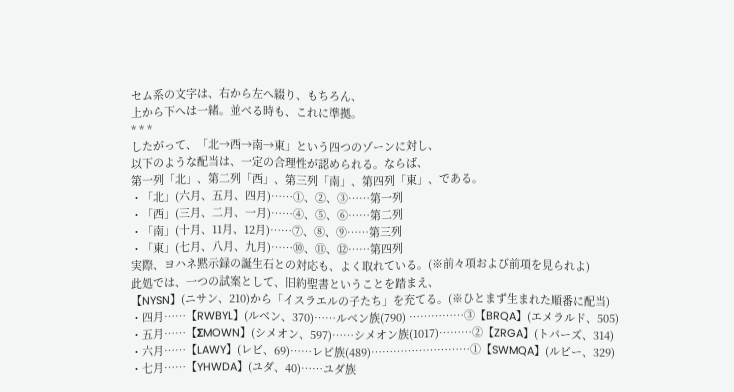セム系の文字は、右から左へ綴り、もちろん、
上から下へは一緒。並べる時も、これに準拠。
* * *
したがって、「北→西→南→東」という四つのゾーンに対し、
以下のような配当は、一定の合理性が認められる。ならば、
第一列「北」、第二列「西」、第三列「南」、第四列「東」、である。
・「北」(六月、五月、四月)……①、②、③……第一列
・「西」(三月、二月、一月)……④、⑤、⑥……第二列
・「南」(十月、11月、12月)……⑦、⑧、⑨……第三列
・「東」(七月、八月、九月)……⑩、⑪、⑫……第四列
実際、ヨハネ黙示録の誕生石との対応も、よく取れている。(※前々項および前項を見られよ)
此処では、一つの試案として、旧約聖書ということを踏まえ、
【NYSN】(ニサン、210)から「イスラエルの子たち」を充てる。(※ひとまず生まれた順番に配当)
・四月……【RWBYL】(ルベン、370)……ルベン族(790) ……………③【BRQA】(エメラルド、505)
・五月……【ΣMOWN】(シメオン、597)……シメオン族(1017)………②【ZRGA】(トパーズ、314)
・六月……【LAWY】(レビ、69)……レビ族(489)………………………①【SWMQA】(ルビー、329)
・七月……【YHWDA】(ユダ、40)……ユダ族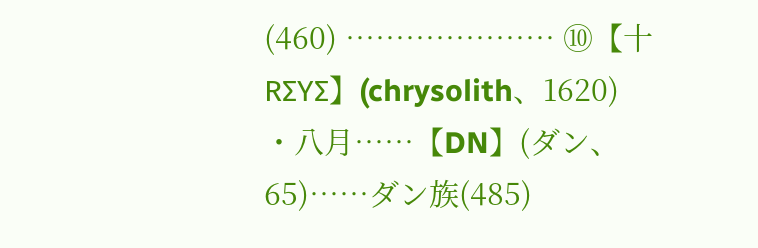(460) ………………… ⑩【十RΣYΣ】(chrysolith、1620)
・八月……【DN】(ダン、65)……ダン族(485)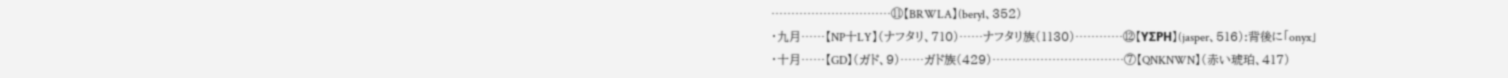…………………………⑪【BRWLA】(beryl、352)
・九月……【NP十LY】(ナフタリ、710)……ナフタリ族(1130)…………⑫【YΣPH】(jasper、516):背後に「onyx」
・十月……【GD】(ガド、9)……ガド族(429)……………………………⑦【QNKNWN】(赤い琥珀、417)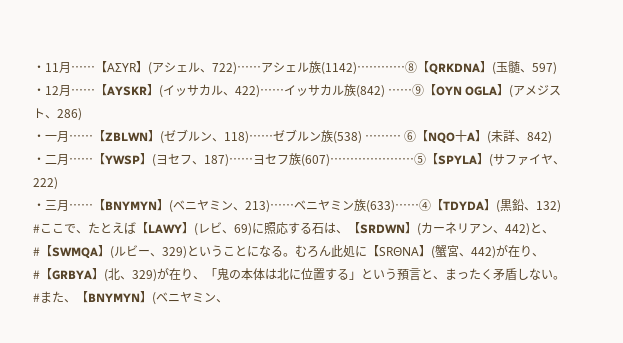・11月……【AΣYR】(アシェル、722)……アシェル族(1142)…………⑧【QRKDNA】(玉髄、597)
・12月……【AYSKR】(イッサカル、422)……イッサカル族(842) ……⑨【OYN OGLA】(アメジスト、286)
・一月……【ZBLWN】(ゼブルン、118)……ゼブルン族(538) ……… ⑥【NQO十A】(未詳、842)
・二月……【YWSP】(ヨセフ、187)……ヨセフ族(607)…………………⑤【SPYLA】(サファイヤ、222)
・三月……【BNYMYN】(ベニヤミン、213)……ベニヤミン族(633)……④【TDYDA】(黒鉛、132)
#ここで、たとえば【LAWY】(レビ、69)に照応する石は、【SRDWN】(カーネリアン、442)と、
#【SWMQA】(ルビー、329)ということになる。むろん此処に【SRΘNA】(蟹宮、442)が在り、
#【GRBYA】(北、329)が在り、「鬼の本体は北に位置する」という預言と、まったく矛盾しない。
#また、【BNYMYN】(ベニヤミン、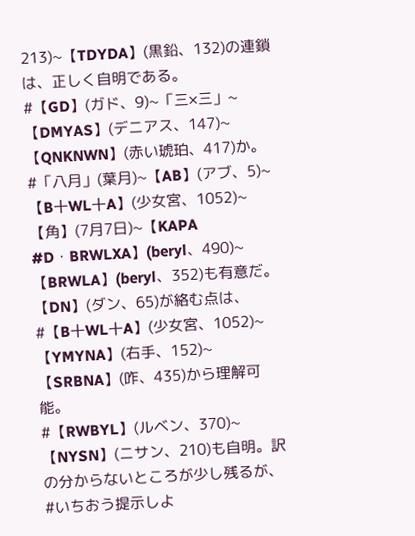213)~【TDYDA】(黒鉛、132)の連鎖は、正しく自明である。
#【GD】(ガド、9)~「三×三」~【DMYAS】(デニアス、147)~【QNKNWN】(赤い琥珀、417)か。
#「八月」(葉月)~【AB】(アブ、5)~【B十WL十A】(少女宮、1052)~【角】(7月7日)~【KAPA
#D・BRWLXA】(beryl、490)~【BRWLA】(beryl、352)も有意だ。【DN】(ダン、65)が絡む点は、
#【B十WL十A】(少女宮、1052)~【YMYNA】(右手、152)~【SRBNA】(咋、435)から理解可能。
#【RWBYL】(ルベン、370)~【NYSN】(ニサン、210)も自明。訳の分からないところが少し残るが、
#いちおう提示しよ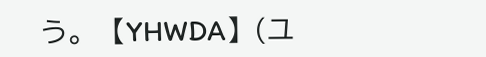う。【YHWDA】(ユ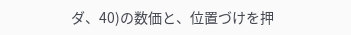ダ、40)の数価と、位置づけを押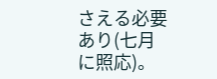さえる必要あり(七月に照応)。